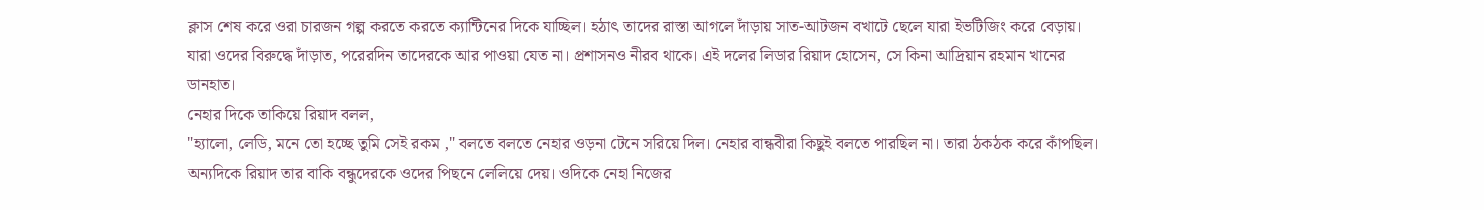ক্লাস শেষ করে ওরা চারজন গল্প করতে করতে ক্যান্টিনের দিকে যাচ্ছিল। হঠাৎ তাদের রাস্তা আগলে দাঁড়ায় সাত-আটজন বখাটে ছেলে যারা ইভটিজিং করে বেড়ায়। যারা ওদের বিরুদ্ধে দাঁড়াত, পরেরদিন তাদেরকে আর পাওয়া যেত না। প্রশাসনও নীরব থাকে। এই দলের লিডার রিয়াদ হোসেন, সে কিনা আদ্রিয়ান রহমান খানের ডানহাত।
নেহার দিকে তাকিয়ে রিয়াদ বলল,
"হ্যালো, লেডি, মনে তো হচ্ছে তুমি সেই রকম ," বলতে বলতে নেহার ওড়না টেনে সরিয়ে দিল। নেহার বান্ধবীরা কিছুই বলতে পারছিল না। তারা ঠকঠক করে কাঁপছিল। অন্যদিকে রিয়াদ তার বাকি বন্ধুদেরকে ওদের পিছনে লেলিয়ে দেয়। ওদিকে নেহা নিজের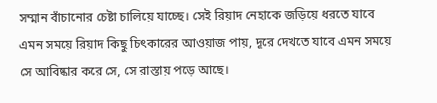সম্মান বাঁচানোর চেষ্টা চালিয়ে যাচ্ছে। সেই রিয়াদ নেহাকে জড়িয়ে ধরতে যাবে এমন সময়ে রিয়াদ কিছু চিৎকারের আওয়াজ পায়, দূরে দেখতে যাবে এমন সময়ে সে আবিষ্কার করে সে, সে রাস্তায় পড়ে আছে।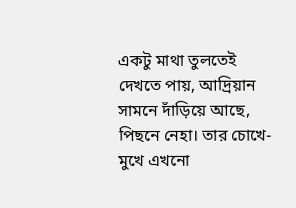একটু মাথা তুলতেই দেখতে পায়, আদ্রিয়ান সামনে দাঁড়িয়ে আছে, পিছনে নেহা। তার চোখে-মুখে এখনো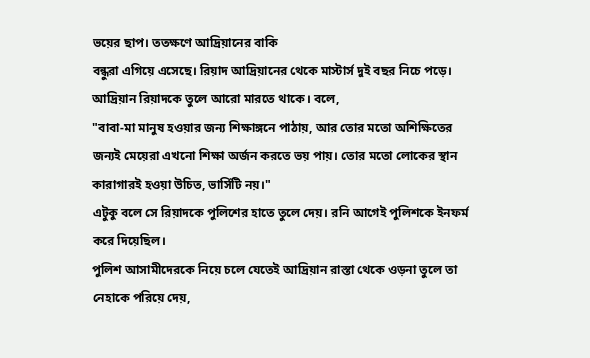ভয়ের ছাপ। ততক্ষণে আদ্রিয়ানের বাকি
বন্ধুরা এগিয়ে এসেছে। রিয়াদ আদ্রিয়ানের থেকে মাস্টার্স দুই বছর নিচে পড়ে। আদ্রিয়ান রিয়াদকে তুলে আরো মারতে থাকে। বলে,
"বাবা-মা মানুষ হওয়ার জন্য শিক্ষাঙ্গনে পাঠায়, আর তোর মতো অশিক্ষিতের জন্যই মেয়েরা এখনো শিক্ষা অর্জন করতে ভয় পায়। তোর মতো লোকের স্থান কারাগারই হওয়া উচিত, ভার্সিটি নয়।"
এটুকু বলে সে রিয়াদকে পুলিশের হাতে তুলে দেয়। রনি আগেই পুলিশকে ইনফর্ম করে দিয়েছিল।
পুলিশ আসামীদেরকে নিয়ে চলে যেতেই আদ্রিয়ান রাস্তা থেকে ওড়না তুলে তা নেহাকে পরিয়ে দেয়,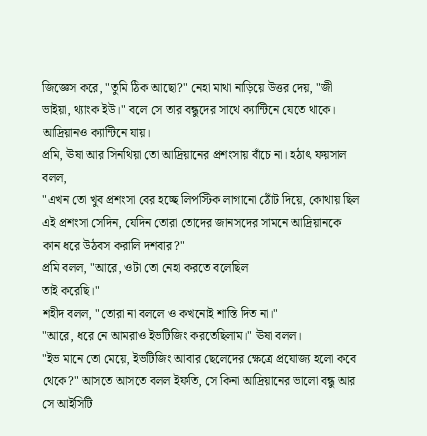জিজ্ঞেস করে, "তুমি ঠিক আছো?" নেহা মাথা নাড়িয়ে উত্তর দেয়, "জী ভাইয়া, থ্যাংক ইউ।" বলে সে তার বন্ধুদের সাথে ক্যান্টিনে যেতে থাকে। আদ্রিয়ানও ক্যান্টিনে যায়।
প্রমি, ঊষা আর সিনথিয়া তো আদ্রিয়ানের প্রশংসায় বাঁচে না। হঠাৎ ফয়সাল বলল,
"এখন তো খুব প্রশংসা বের হচ্ছে লিপস্টিক লাগানো ঠোঁট দিয়ে, কোথায় ছিল এই প্রশংসা সেদিন, যেদিন তোরা তোদের জানসদের সামনে আদ্রিয়ানকে কান ধরে উঠবস করালি দশবার?"
প্রমি বলল, "আরে, ওটা তো নেহা করতে বলেছিল
তাই করেছি।"
শহীদ বলল, "তোরা না বললে ও কখনোই শাস্তি দিত না।"
"আরে, ধরে নে আমরাও ইভটিজিং করতেছিলাম।" ঊষা বলল।
"ইভ মানে তো মেয়ে, ইভটিজিং আবার ছেলেদের ক্ষেত্রে প্রযোজ্য হলো কবে থেকে?" আসতে আসতে বলল ইফতি, সে কিনা আদ্রিয়ানের ভালো বন্ধু আর সে আইসিটি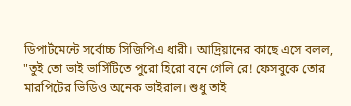ডিপার্টমেন্টে সর্বোচ্চ সিজিপিএ ধারী। আদ্রিয়ানের কাছে এসে বলল,
"তুই তো ভাই ভার্সিটিতে পুরো হিরো বনে গেলি রে! ফেসবুকে তোর মারপিটের ভিডিও অনেক ভাইরাল। শুধু তাই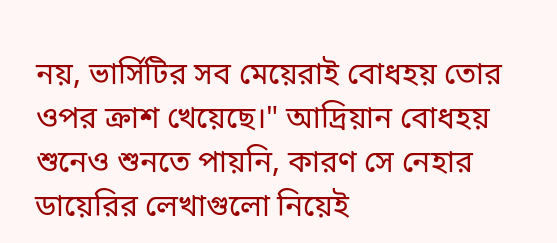নয়, ভার্সিটির সব মেয়েরাই বোধহয় তোর ওপর ক্রাশ খেয়েছে।" আদ্রিয়ান বোধহয় শুনেও শুনতে পায়নি, কারণ সে নেহার ডায়েরির লেখাগুলো নিয়েই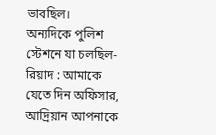ভাবছিল।
অন্যদিকে পুলিশ স্টেশনে যা চলছিল-
রিয়াদ : আমাকে যেতে দিন অফিসার, আদ্রিয়ান আপনাকে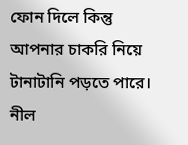ফোন দিলে কিন্তু আপনার চাকরি নিয়ে টানাটানি পড়তে পারে।
নীল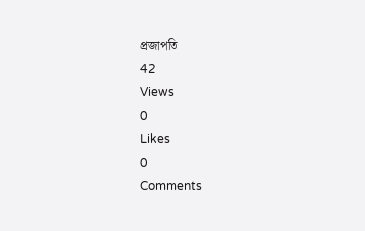প্রজাপতি
42
Views
0
Likes
0
Comments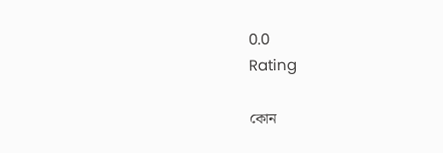0.0
Rating

কোন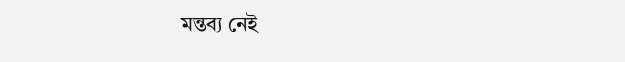মন্তব্য নেই